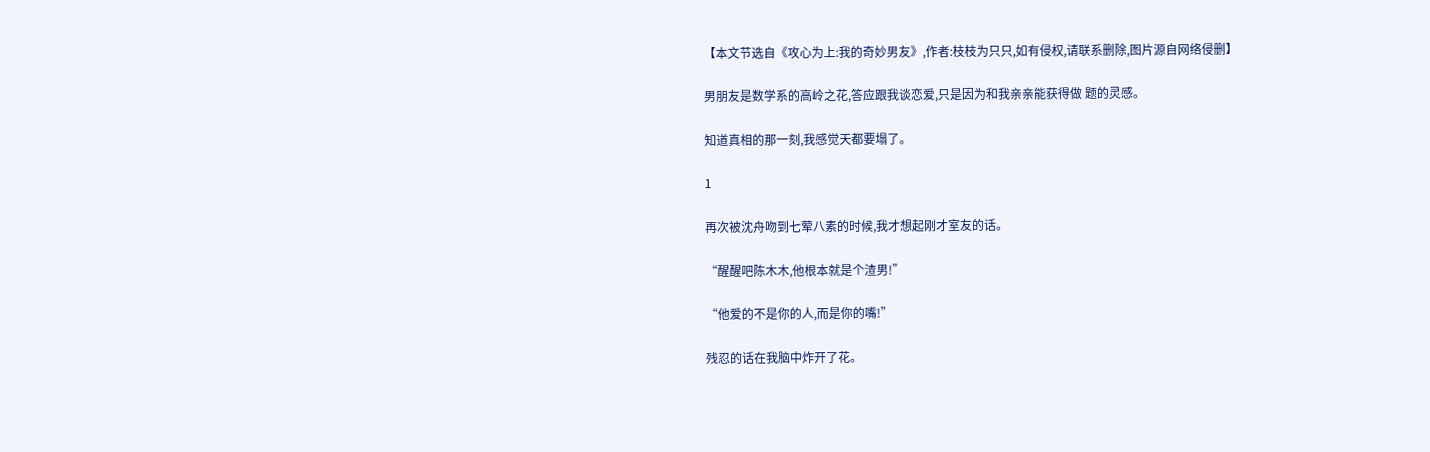【本文节选自《攻心为上:我的奇妙男友》,作者:枝枝为只只,如有侵权,请联系删除,图片源自网络侵删】

男朋友是数学系的高岭之花,答应跟我谈恋爱,只是因为和我亲亲能获得做 题的灵感。

知道真相的那一刻,我感觉天都要塌了。

1

再次被沈舟吻到七荤八素的时候,我才想起刚才室友的话。

“醒醒吧陈木木,他根本就是个渣男!”

“他爱的不是你的人,而是你的嘴!”

残忍的话在我脑中炸开了花。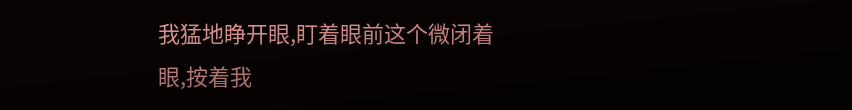我猛地睁开眼,盯着眼前这个微闭着眼,按着我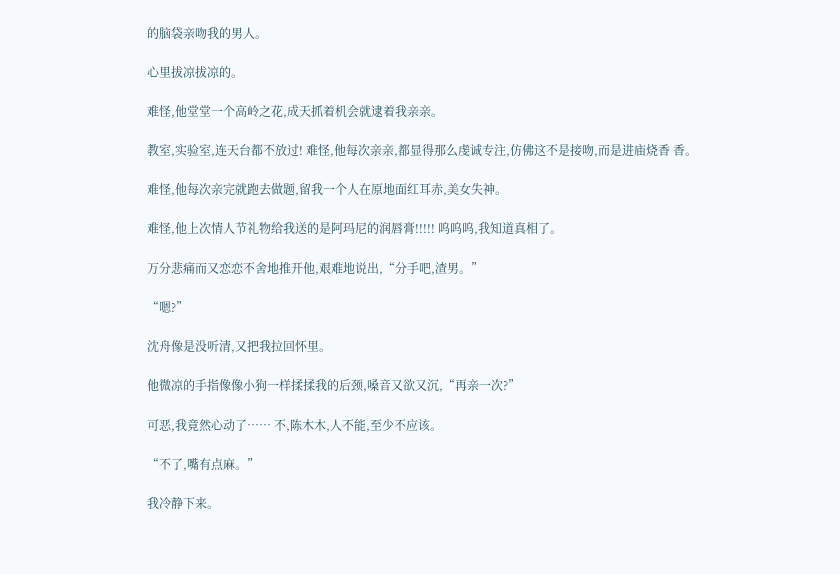的脑袋亲吻我的男人。

心里拔凉拔凉的。

难怪,他堂堂一个高岭之花,成天抓着机会就逮着我亲亲。

教室,实验室,连天台都不放过! 难怪,他每次亲亲,都显得那么虔诚专注,仿佛这不是接吻,而是进庙烧香 香。

难怪,他每次亲完就跑去做题,留我一个人在原地面红耳赤,美女失神。

难怪,他上次情人节礼物给我送的是阿玛尼的润唇膏!!!!! 呜呜呜,我知道真相了。

万分悲痛而又恋恋不舍地推开他,艰难地说出,“分手吧,渣男。”

“嗯?”

沈舟像是没听清,又把我拉回怀里。

他微凉的手指像像小狗一样揉揉我的后颈,嗓音又欲又沉,“再亲一次?”

可恶,我竟然心动了…… 不,陈木木,人不能,至少不应该。

“不了,嘴有点麻。”

我冷静下来。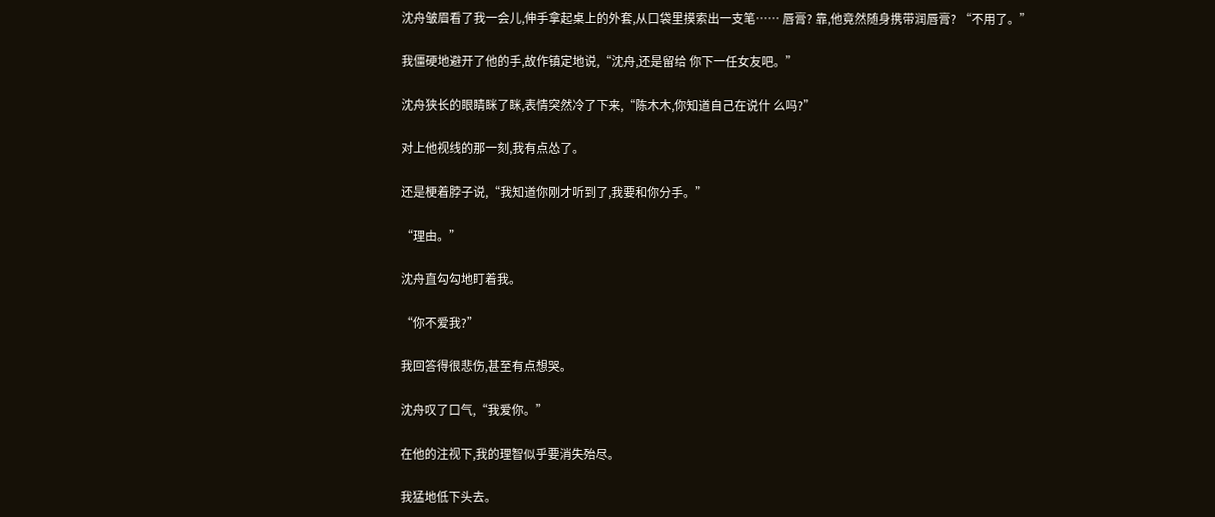沈舟皱眉看了我一会儿,伸手拿起桌上的外套,从口袋里摸索出一支笔…… 唇膏? 靠,他竟然随身携带润唇膏? “不用了。”

我僵硬地避开了他的手,故作镇定地说,“沈舟,还是留给 你下一任女友吧。”

沈舟狭长的眼睛眯了眯,表情突然冷了下来,“陈木木,你知道自己在说什 么吗?”

对上他视线的那一刻,我有点怂了。

还是梗着脖子说,“我知道你刚才听到了,我要和你分手。”

“理由。”

沈舟直勾勾地盯着我。

“你不爱我?”

我回答得很悲伤,甚至有点想哭。

沈舟叹了口气,“我爱你。”

在他的注视下,我的理智似乎要消失殆尽。

我猛地低下头去。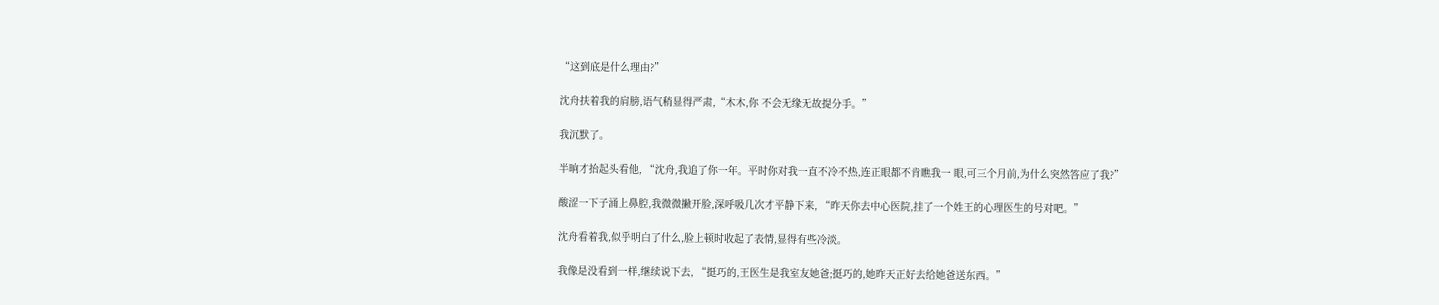“这到底是什么理由?”

沈舟扶着我的肩膀,语气稍显得严肃,“木木,你 不会无缘无故提分手。”

我沉默了。

半晌才抬起头看他, “沈舟,我追了你一年。平时你对我一直不冷不热,连正眼都不肯瞧我一 眼,可三个月前,为什么突然答应了我?”

酸涩一下子涌上鼻腔,我微微撇开脸,深呼吸几次才平静下来, “昨天你去中心医院,挂了一个姓王的心理医生的号对吧。”

沈舟看着我,似乎明白了什么,脸上顿时收起了表情,显得有些冷淡。

我像是没看到一样,继续说下去, “挺巧的,王医生是我室友她爸;挺巧的,她昨天正好去给她爸送东西。”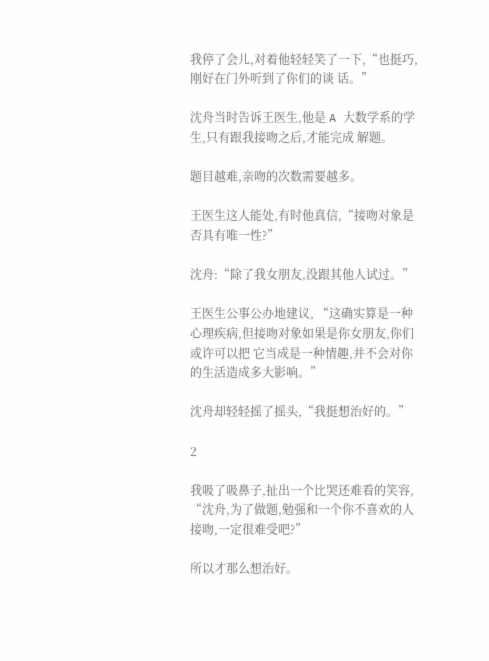我停了会儿,对着他轻轻笑了一下,“也挺巧,刚好在门外听到了你们的谈 话。”

沈舟当时告诉王医生,他是 A 大数学系的学生,只有跟我接吻之后,才能完成 解题。

题目越难,亲吻的次数需要越多。

王医生这人能处,有时他真信,“接吻对象是否具有唯一性?”

沈舟:“除了我女朋友,没跟其他人试过。”

王医生公事公办地建议, “这确实算是一种心理疾病,但接吻对象如果是你女朋友,你们或许可以把 它当成是一种情趣,并不会对你的生活造成多大影响。”

沈舟却轻轻摇了摇头,“我挺想治好的。”

2

我吸了吸鼻子,扯出一个比哭还难看的笑容, “沈舟,为了做题,勉强和一个你不喜欢的人接吻,一定很难受吧?”

所以才那么想治好。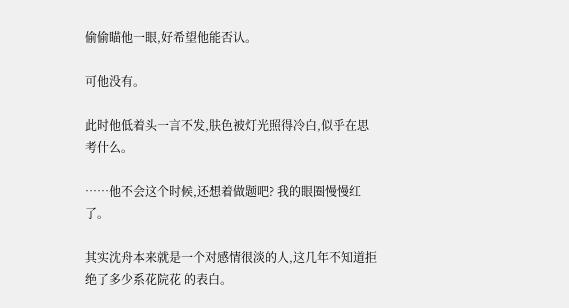偷偷瞄他一眼,好希望他能否认。

可他没有。

此时他低着头一言不发,肤色被灯光照得冷白,似乎在思考什么。

……他不会这个时候,还想着做题吧? 我的眼圈慢慢红了。

其实沈舟本来就是一个对感情很淡的人,这几年不知道拒绝了多少系花院花 的表白。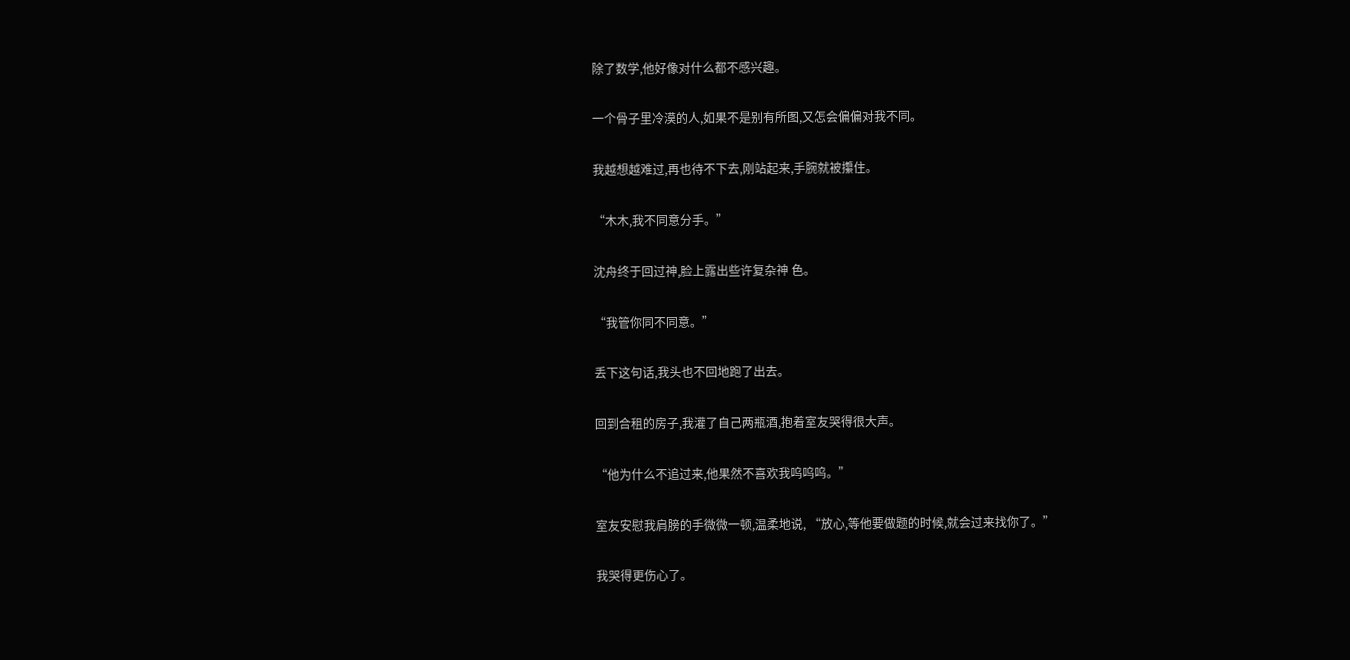除了数学,他好像对什么都不感兴趣。

一个骨子里冷漠的人,如果不是别有所图,又怎会偏偏对我不同。

我越想越难过,再也待不下去,刚站起来,手腕就被攥住。

“木木,我不同意分手。”

沈舟终于回过神,脸上露出些许复杂神 色。

“我管你同不同意。”

丢下这句话,我头也不回地跑了出去。

回到合租的房子,我灌了自己两瓶酒,抱着室友哭得很大声。

“他为什么不追过来,他果然不喜欢我呜呜呜。”

室友安慰我肩膀的手微微一顿,温柔地说, “放心,等他要做题的时候,就会过来找你了。”

我哭得更伤心了。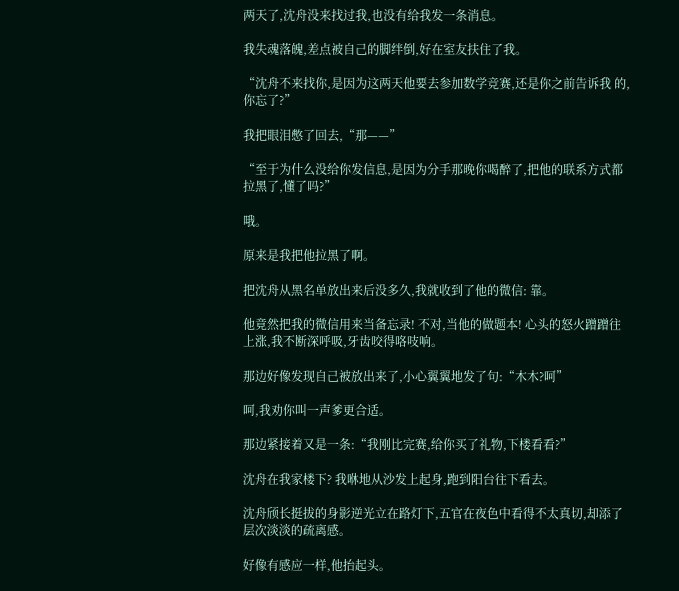两天了,沈舟没来找过我,也没有给我发一条消息。

我失魂落魄,差点被自己的脚绊倒,好在室友扶住了我。

“沈舟不来找你,是因为这两天他要去参加数学竞赛,还是你之前告诉我 的,你忘了?”

我把眼泪憋了回去,“那——”

“至于为什么没给你发信息,是因为分手那晚你喝醉了,把他的联系方式都 拉黑了,懂了吗?”

哦。

原来是我把他拉黑了啊。

把沈舟从黑名单放出来后没多久,我就收到了他的微信: 靠。

他竟然把我的微信用来当备忘录! 不对,当他的做题本! 心头的怒火蹭蹭往上涨,我不断深呼吸,牙齿咬得咯吱响。

那边好像发现自己被放出来了,小心翼翼地发了句:“木木?呵”

呵,我劝你叫一声爹更合适。

那边紧接着又是一条:“我刚比完赛,给你买了礼物,下楼看看?”

沈舟在我家楼下? 我咻地从沙发上起身,跑到阳台往下看去。

沈舟颀长挺拔的身影逆光立在路灯下,五官在夜色中看得不太真切,却添了 层次淡淡的疏离感。

好像有感应一样,他抬起头。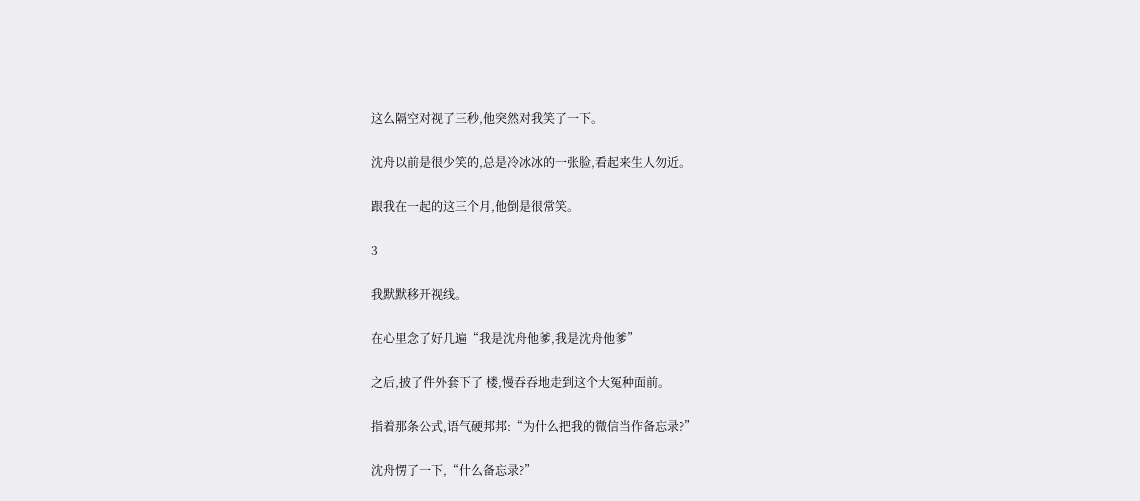这么隔空对视了三秒,他突然对我笑了一下。

沈舟以前是很少笑的,总是冷冰冰的一张脸,看起来生人勿近。

跟我在一起的这三个月,他倒是很常笑。

3

我默默移开视线。

在心里念了好几遍“我是沈舟他爹,我是沈舟他爹”

之后,披了件外套下了 楼,慢吞吞地走到这个大冤种面前。

指着那条公式,语气硬邦邦:“为什么把我的微信当作备忘录?”

沈舟愣了一下,“什么备忘录?”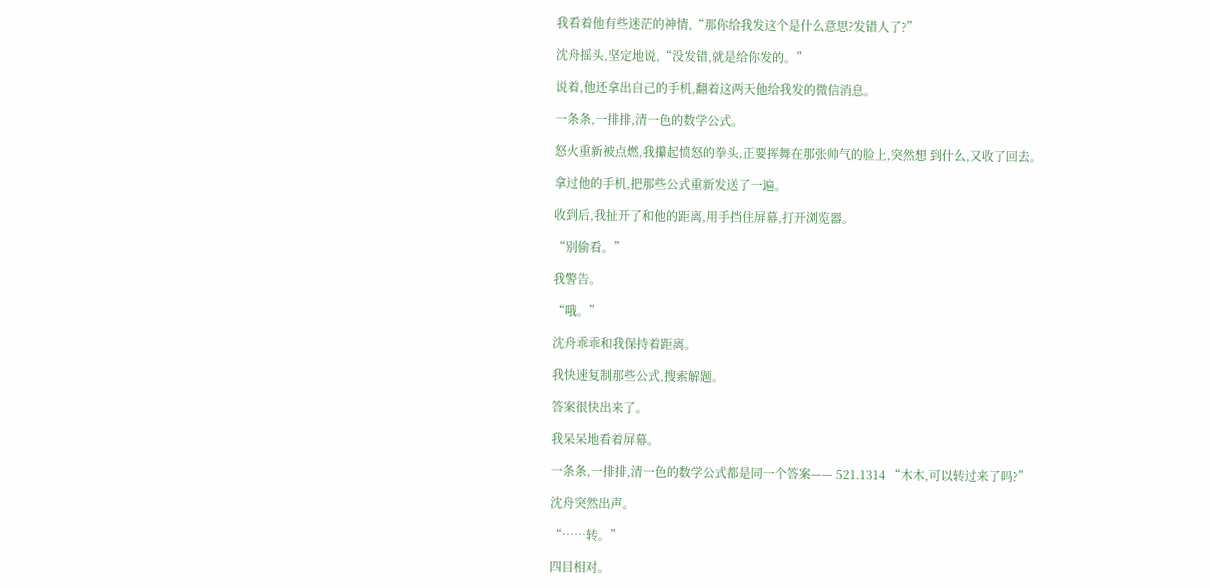我看着他有些迷茫的神情,“那你给我发这个是什么意思?发错人了?”

沈舟摇头,坚定地说,“没发错,就是给你发的。”

说着,他还拿出自己的手机,翻着这两天他给我发的微信消息。

一条条,一排排,清一色的数学公式。

怒火重新被点燃,我攥起愤怒的拳头,正要挥舞在那张帅气的脸上,突然想 到什么,又收了回去。

拿过他的手机,把那些公式重新发送了一遍。

收到后,我扯开了和他的距离,用手挡住屏幕,打开浏览器。

“别偷看。”

我警告。

“哦。”

沈舟乖乖和我保持着距离。

我快速复制那些公式,搜索解题。

答案很快出来了。

我呆呆地看着屏幕。

一条条,一排排,清一色的数学公式都是同一个答案—— 521.1314 “木木,可以转过来了吗?”

沈舟突然出声。

“……转。”

四目相对。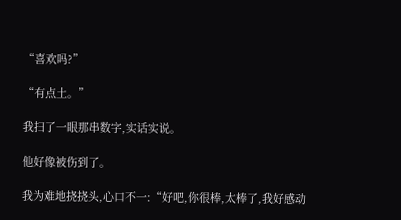“喜欢吗?”

“有点土。”

我扫了一眼那串数字,实话实说。

他好像被伤到了。

我为难地挠挠头,心口不一:“好吧,你很棒,太棒了,我好感动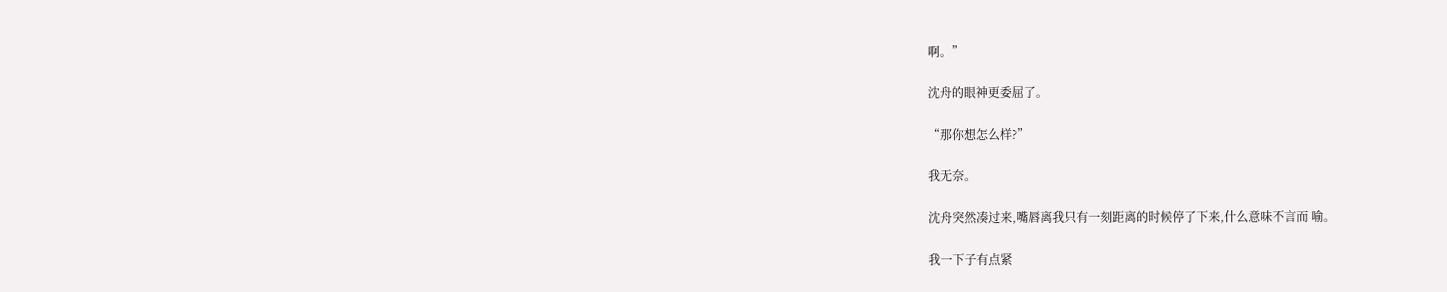啊。”

沈舟的眼神更委屈了。

“那你想怎么样?”

我无奈。

沈舟突然凑过来,嘴唇离我只有一刻距离的时候停了下来,什么意味不言而 喻。

我一下子有点紧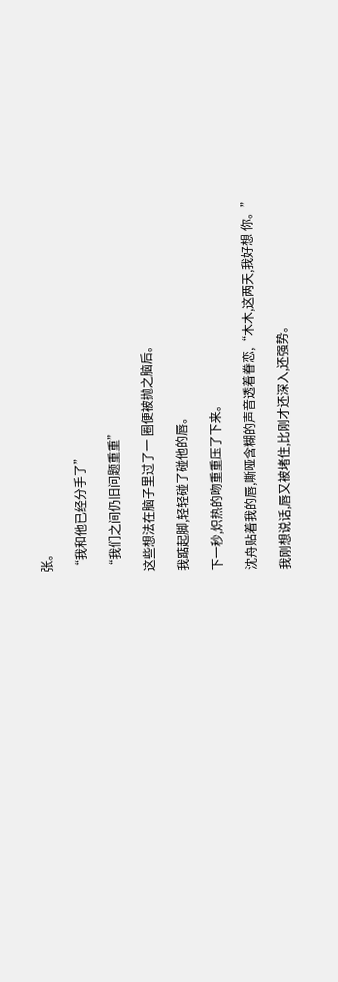张。

“我和他已经分手了”

“我们之间仍旧问题重重”

这些想法在脑子里过了一 圈便被抛之脑后。

我踮起脚,轻轻碰了碰他的唇。

下一秒,炽热的吻重重压了下来。

沈舟贴着我的唇,嘶哑含糊的声音透着眷恋,“木木,这两天,我好想 你。”

我刚想说话,唇又被堵住,比刚才还深入,还强势。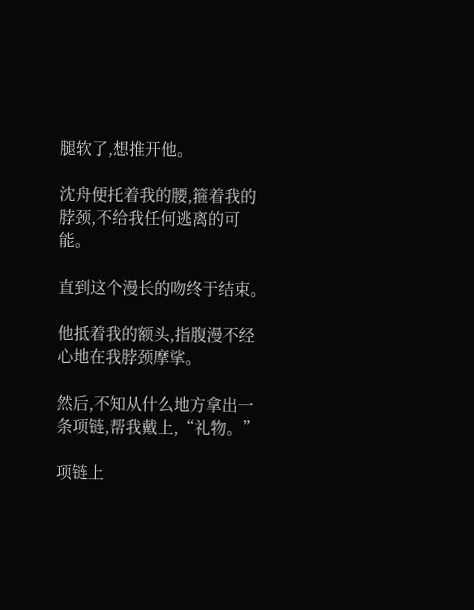腿软了,想推开他。

沈舟便托着我的腰,箍着我的脖颈,不给我任何逃离的可能。

直到这个漫长的吻终于结束。

他抵着我的额头,指腹漫不经心地在我脖颈摩挲。

然后,不知从什么地方拿出一条项链,帮我戴上,“礼物。”

项链上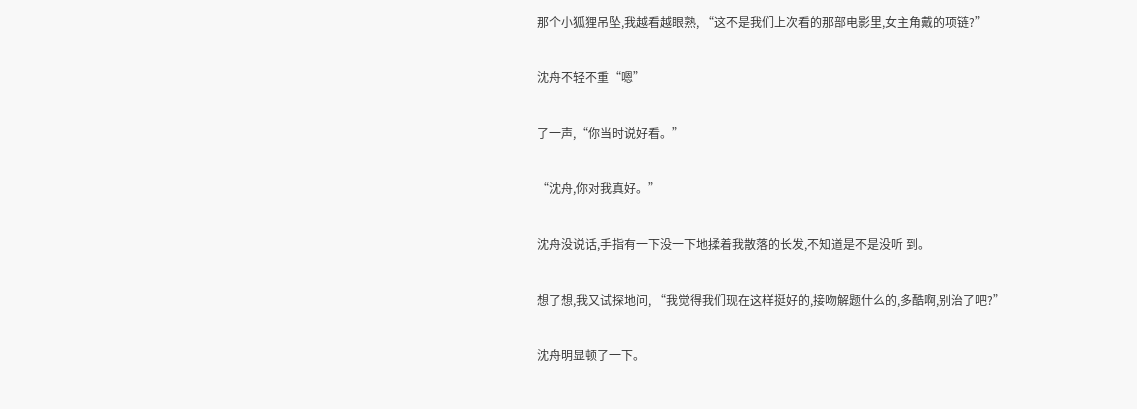那个小狐狸吊坠,我越看越眼熟, “这不是我们上次看的那部电影里,女主角戴的项链?”

沈舟不轻不重“嗯”

了一声,“你当时说好看。”

“沈舟,你对我真好。”

沈舟没说话,手指有一下没一下地揉着我散落的长发,不知道是不是没听 到。

想了想,我又试探地问, “我觉得我们现在这样挺好的,接吻解题什么的,多酷啊,别治了吧?”

沈舟明显顿了一下。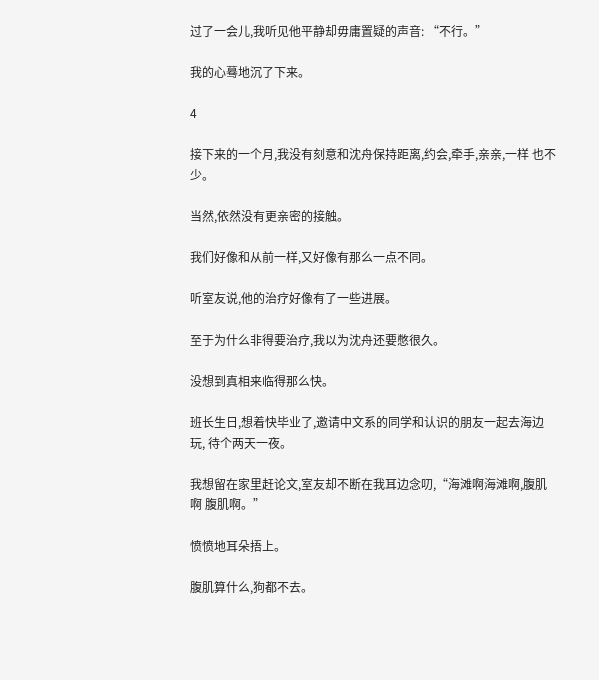过了一会儿,我听见他平静却毋庸置疑的声音: “不行。”

我的心蓦地沉了下来。

4

接下来的一个月,我没有刻意和沈舟保持距离,约会,牵手,亲亲,一样 也不少。

当然,依然没有更亲密的接触。

我们好像和从前一样,又好像有那么一点不同。

听室友说,他的治疗好像有了一些进展。

至于为什么非得要治疗,我以为沈舟还要憋很久。

没想到真相来临得那么快。

班长生日,想着快毕业了,邀请中文系的同学和认识的朋友一起去海边玩, 待个两天一夜。

我想留在家里赶论文,室友却不断在我耳边念叨,“海滩啊海滩啊,腹肌啊 腹肌啊。”

愤愤地耳朵捂上。

腹肌算什么,狗都不去。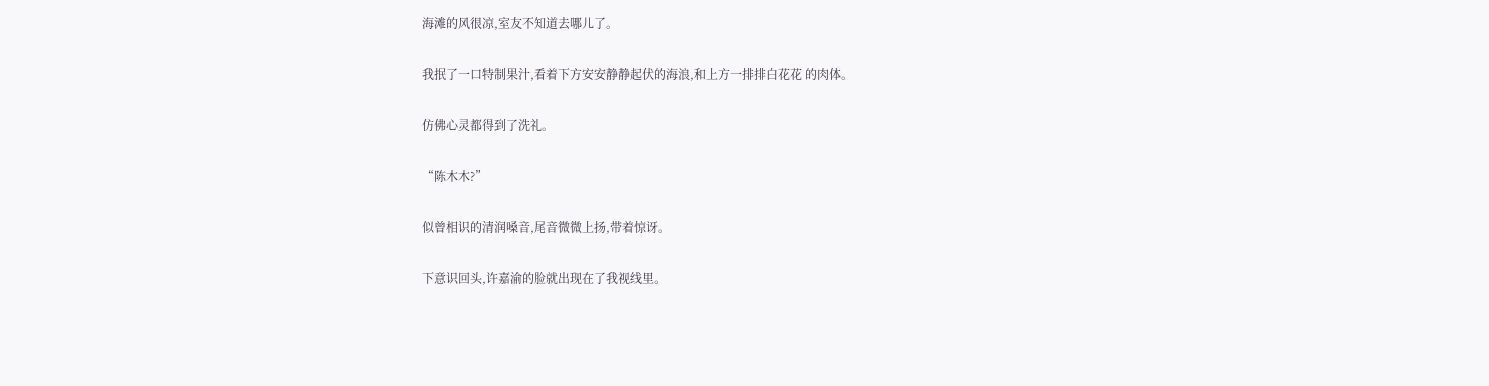海滩的风很凉,室友不知道去哪儿了。

我抿了一口特制果汁,看着下方安安静静起伏的海浪,和上方一排排白花花 的肉体。

仿佛心灵都得到了洗礼。

“陈木木?”

似曾相识的清润嗓音,尾音微微上扬,带着惊讶。

下意识回头,许嘉渝的脸就出现在了我视线里。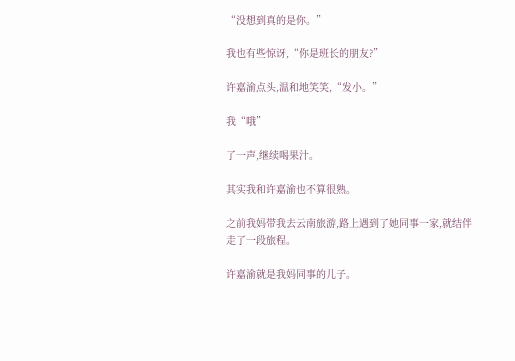“没想到真的是你。”

我也有些惊讶,“你是班长的朋友?”

许嘉渝点头,温和地笑笑,“发小。”

我“哦”

了一声,继续喝果汁。

其实我和许嘉渝也不算很熟。

之前我妈带我去云南旅游,路上遇到了她同事一家,就结伴走了一段旅程。

许嘉渝就是我妈同事的儿子。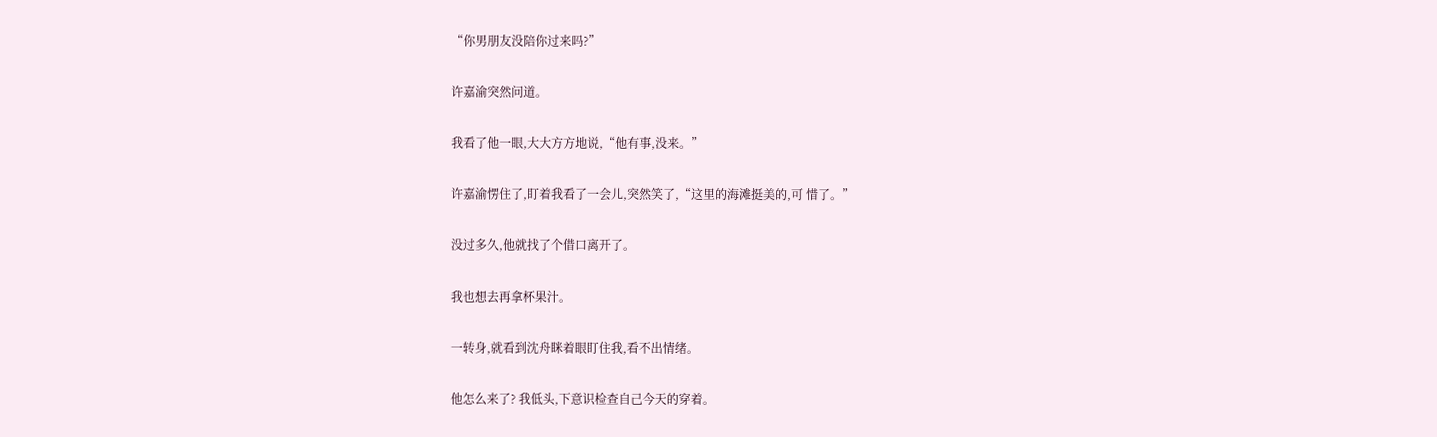“你男朋友没陪你过来吗?”

许嘉渝突然问道。

我看了他一眼,大大方方地说,“他有事,没来。”

许嘉渝愣住了,盯着我看了一会儿,突然笑了,“这里的海滩挺美的,可 惜了。”

没过多久,他就找了个借口离开了。

我也想去再拿杯果汁。

一转身,就看到沈舟眯着眼盯住我,看不出情绪。

他怎么来了? 我低头,下意识检查自己今天的穿着。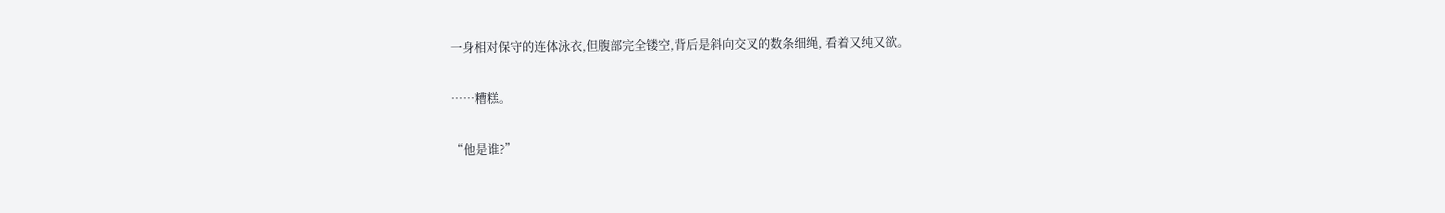一身相对保守的连体泳衣,但腹部完全镂空,背后是斜向交叉的数条细绳, 看着又纯又欲。

……糟糕。

“他是谁?”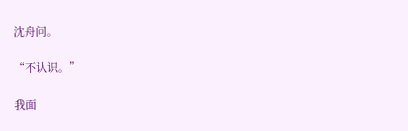沈舟问。

“不认识。”

我面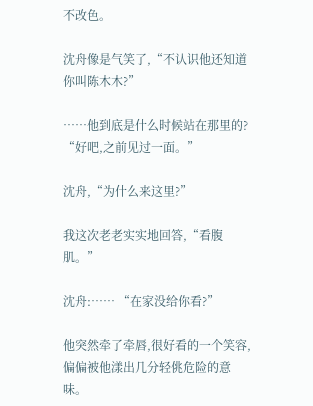不改色。

沈舟像是气笑了,“不认识他还知道你叫陈木木?”

……他到底是什么时候站在那里的? “好吧,之前见过一面。”

沈舟,“为什么来这里?”

我这次老老实实地回答,“看腹肌。”

沈舟:…… “在家没给你看?”

他突然牵了牵唇,很好看的一个笑容,偏偏被他漾出几分轻佻危险的意味。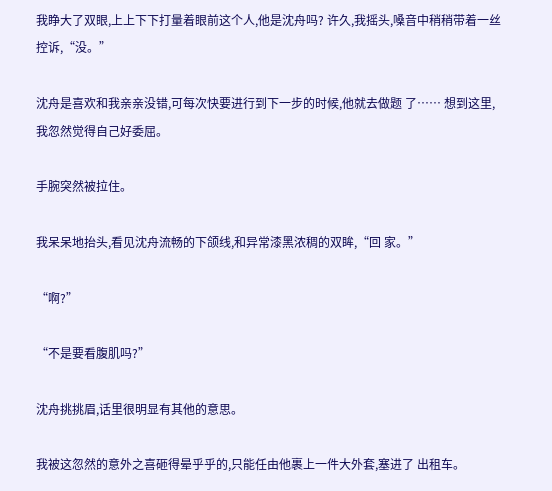我睁大了双眼,上上下下打量着眼前这个人,他是沈舟吗? 许久,我摇头,嗓音中稍稍带着一丝控诉,“没。”

沈舟是喜欢和我亲亲没错,可每次快要进行到下一步的时候,他就去做题 了…… 想到这里,我忽然觉得自己好委屈。

手腕突然被拉住。

我呆呆地抬头,看见沈舟流畅的下颌线,和异常漆黑浓稠的双眸,“回 家。”

“啊?”

“不是要看腹肌吗?”

沈舟挑挑眉,话里很明显有其他的意思。

我被这忽然的意外之喜砸得晕乎乎的,只能任由他裹上一件大外套,塞进了 出租车。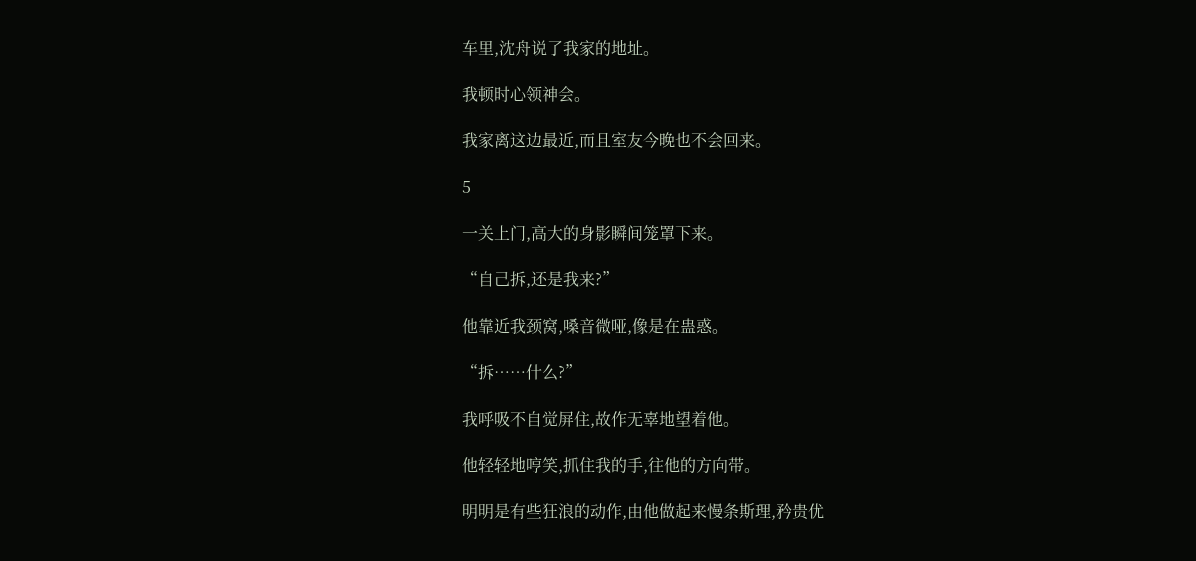车里,沈舟说了我家的地址。

我顿时心领神会。

我家离这边最近,而且室友今晚也不会回来。

5

一关上门,高大的身影瞬间笼罩下来。

“自己拆,还是我来?”

他靠近我颈窝,嗓音微哑,像是在蛊惑。

“拆……什么?”

我呼吸不自觉屏住,故作无辜地望着他。

他轻轻地哼笑,抓住我的手,往他的方向带。

明明是有些狂浪的动作,由他做起来慢条斯理,矜贵优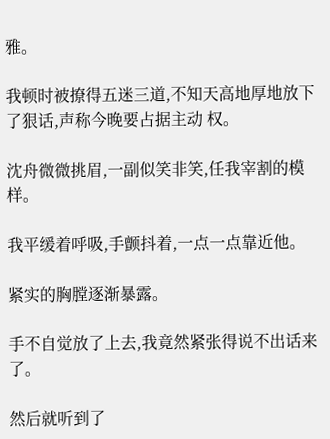雅。

我顿时被撩得五迷三道,不知天高地厚地放下了狠话,声称今晚要占据主动 权。

沈舟微微挑眉,一副似笑非笑,任我宰割的模样。

我平缓着呼吸,手颤抖着,一点一点靠近他。

紧实的胸膛逐渐暴露。

手不自觉放了上去,我竟然紧张得说不出话来了。

然后就听到了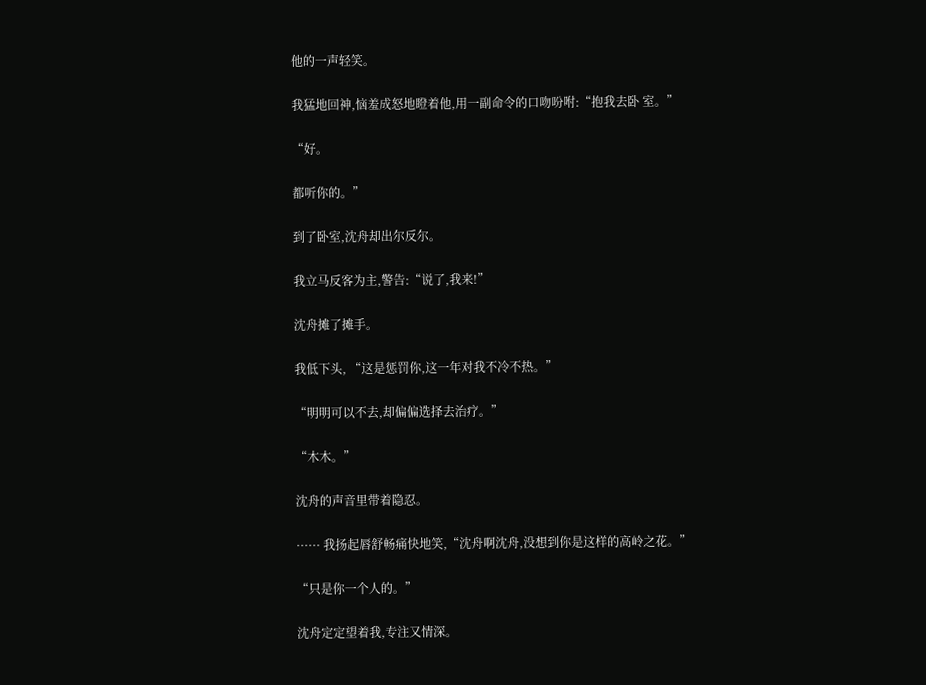他的一声轻笑。

我猛地回神,恼羞成怒地瞪着他,用一副命令的口吻吩咐:“抱我去卧 室。”

“好。

都听你的。”

到了卧室,沈舟却出尔反尔。

我立马反客为主,警告:“说了,我来!”

沈舟摊了摊手。

我低下头, “这是惩罚你,这一年对我不冷不热。”

“明明可以不去,却偏偏选择去治疗。”

“木木。”

沈舟的声音里带着隐忍。

······ 我扬起唇舒畅痛快地笑,“沈舟啊沈舟,没想到你是这样的高岭之花。”

“只是你一个人的。”

沈舟定定望着我,专注又情深。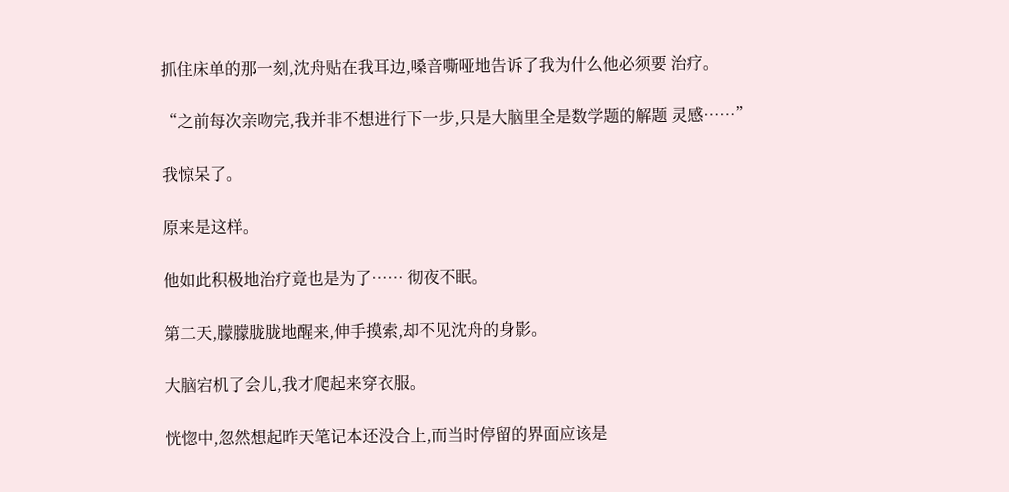抓住床单的那一刻,沈舟贴在我耳边,嗓音嘶哑地告诉了我为什么他必须要 治疗。

“之前每次亲吻完,我并非不想进行下一步,只是大脑里全是数学题的解题 灵感……”

我惊呆了。

原来是这样。

他如此积极地治疗竟也是为了…… 彻夜不眠。

第二天,朦朦胧胧地醒来,伸手摸索,却不见沈舟的身影。

大脑宕机了会儿,我才爬起来穿衣服。

恍惚中,忽然想起昨天笔记本还没合上,而当时停留的界面应该是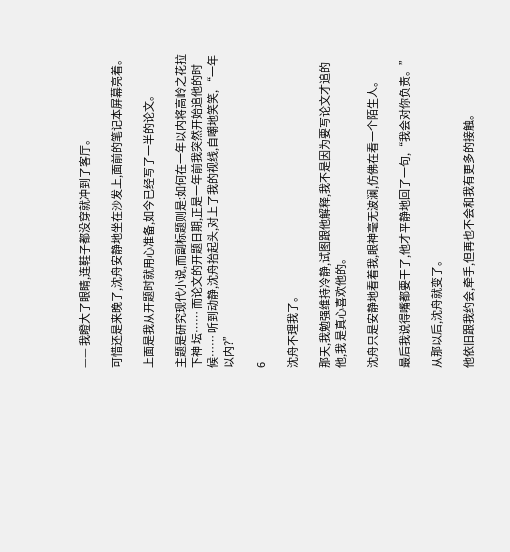—— 我瞪大了眼睛,连鞋子都没穿就冲到了客厅。

可惜还是来晚了,沈舟安静地坐在沙发上,面前的笔记本屏幕亮着。

上面是我从开题时就用心准备,如今已经写了一半的论文。

主题是研究现代小说,而副标题则是:如何在一年以内将高岭之花拉下神 坛…… 而论文的开题日期,正是一年前我突然开始追他的时候…… 听到动静,沈舟抬起头,对上了我的视线,自嘲地笑笑, “一年以内?”

6

沈舟不理我了。

那天,我勉强维持冷静,试图跟他解释,我不是因为要写论文才追的他,我 是真心喜欢他的。

沈舟只是安静地看着我,眼神毫无波澜,仿佛在看一个陌生人。

最后我说得嘴都要干了,他才平静地回了一句,“我会对你负责。”

从那以后,沈舟就变了。

他依旧跟我约会,牵手,但再也不会和我有更多的接触。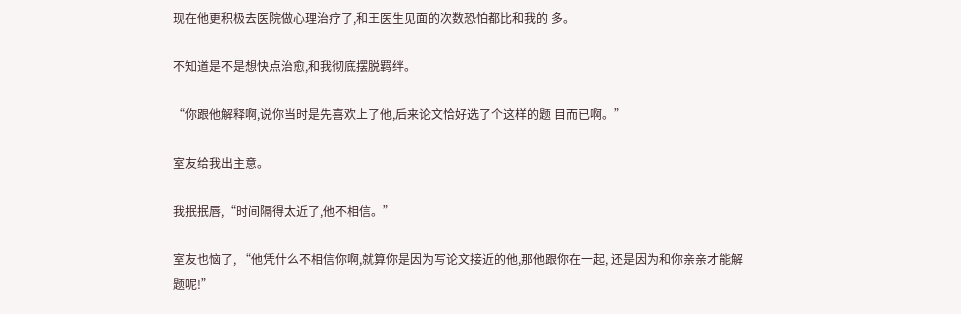现在他更积极去医院做心理治疗了,和王医生见面的次数恐怕都比和我的 多。

不知道是不是想快点治愈,和我彻底摆脱羁绊。

“你跟他解释啊,说你当时是先喜欢上了他,后来论文恰好选了个这样的题 目而已啊。”

室友给我出主意。

我抿抿唇,“时间隔得太近了,他不相信。”

室友也恼了, “他凭什么不相信你啊,就算你是因为写论文接近的他,那他跟你在一起, 还是因为和你亲亲才能解题呢!”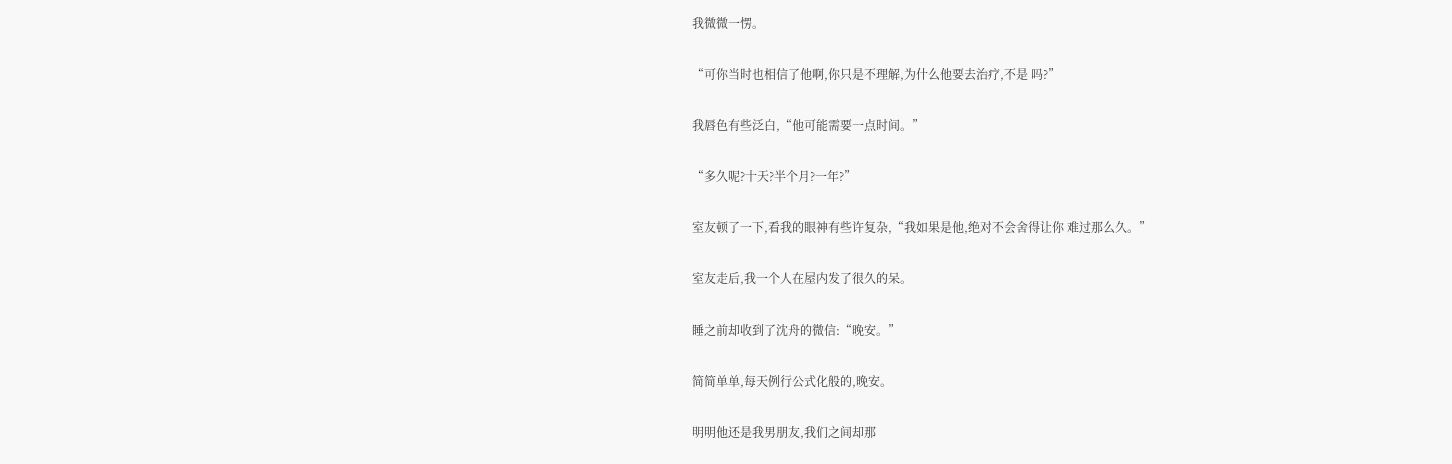我微微一愣。

“可你当时也相信了他啊,你只是不理解,为什么他要去治疗,不是 吗?”

我唇色有些泛白,“他可能需要一点时间。”

“多久呢?十天?半个月?一年?”

室友顿了一下,看我的眼神有些许复杂,“我如果是他,绝对不会舍得让你 难过那么久。”

室友走后,我一个人在屋内发了很久的呆。

睡之前却收到了沈舟的微信:“晚安。”

简简单单,每天例行公式化般的,晚安。

明明他还是我男朋友,我们之间却那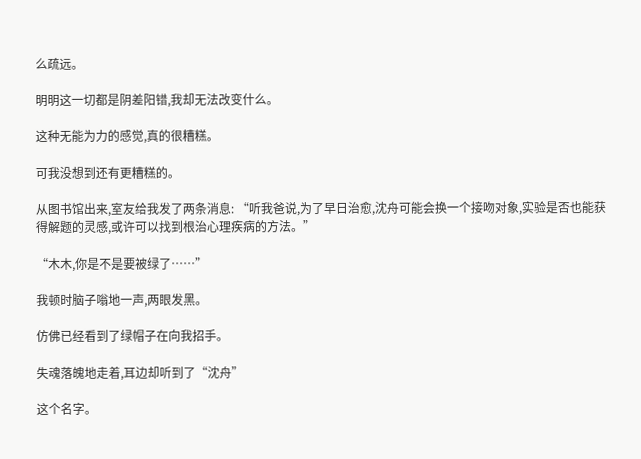么疏远。

明明这一切都是阴差阳错,我却无法改变什么。

这种无能为力的感觉,真的很糟糕。

可我没想到还有更糟糕的。

从图书馆出来,室友给我发了两条消息: “听我爸说,为了早日治愈,沈舟可能会换一个接吻对象,实验是否也能获 得解题的灵感,或许可以找到根治心理疾病的方法。”

“木木,你是不是要被绿了……”

我顿时脑子嗡地一声,两眼发黑。

仿佛已经看到了绿帽子在向我招手。

失魂落魄地走着,耳边却听到了“沈舟”

这个名字。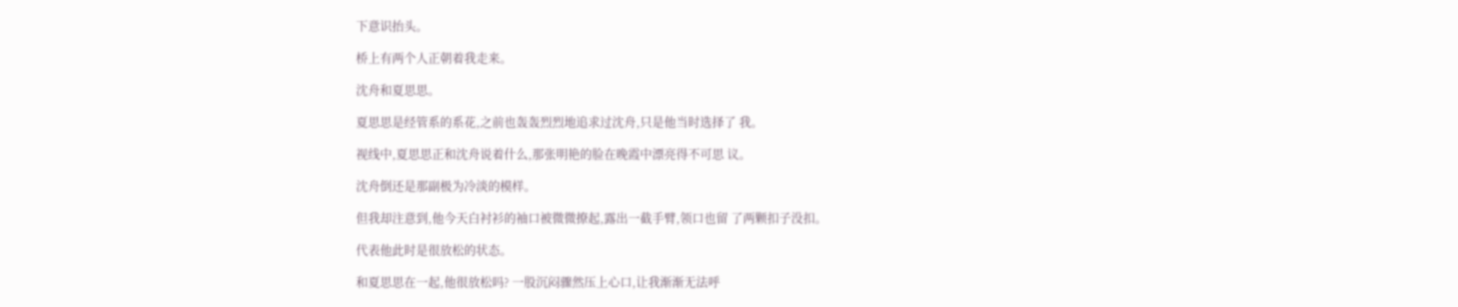下意识抬头。

桥上有两个人正朝着我走来。

沈舟和夏思思。

夏思思是经管系的系花,之前也轰轰烈烈地追求过沈舟,只是他当时选择了 我。

视线中,夏思思正和沈舟说着什么,那张明艳的脸在晚霞中漂亮得不可思 议。

沈舟倒还是那副极为冷淡的模样。

但我却注意到,他今天白衬衫的袖口被微微撩起,露出一截手臂,领口也留 了两颗扣子没扣。

代表他此时是很放松的状态。

和夏思思在一起,他很放松吗? 一股沉闷骤然压上心口,让我渐渐无法呼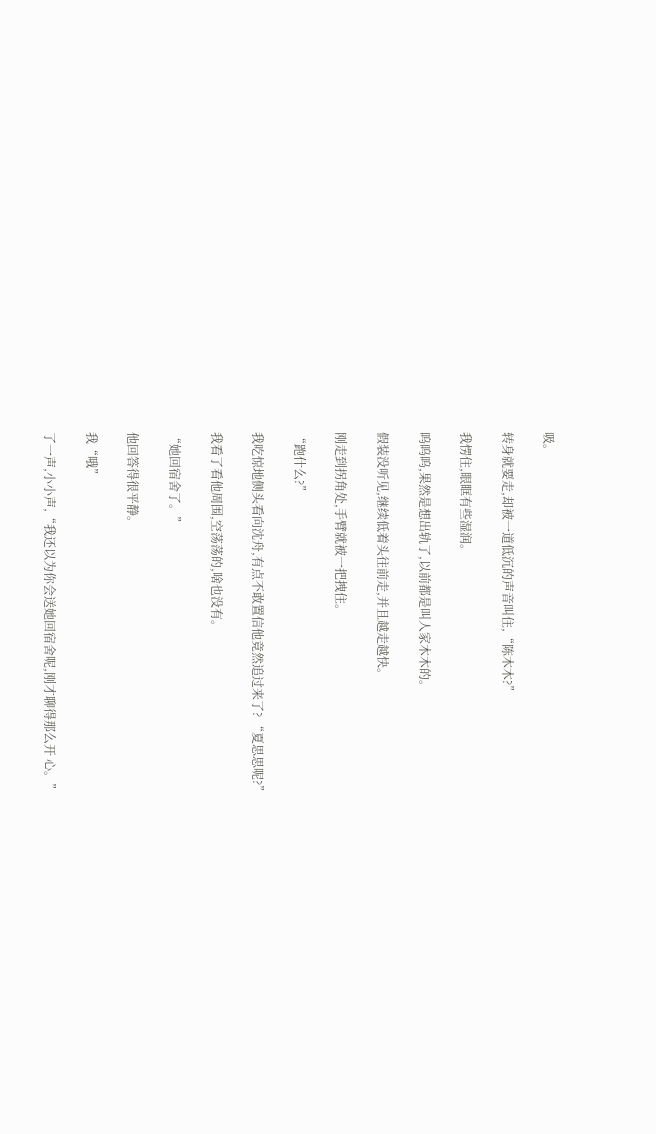吸。

转身就要走,却被一道低沉的声音叫住,“陈木木?”

我愣住,眼眶有些湿润。

呜呜呜,果然是想出轨了,以前都是叫人家木木的。

假装没听见,继续低着头往前走,并且越走越快。

刚走到拐角处,手臂就被一把拽住。

“跑什么?”

我吃惊地侧头看向沈舟,有点不敢置信他竟然追过来了? “夏思思呢?”

我看了看他周围,空荡荡的,啥也没有。

“她回宿舍了。”

他回答得很平静。

我“哦”

了一声,小小声,“我还以为你会送她回宿舍呢,刚才聊得那么开 心。”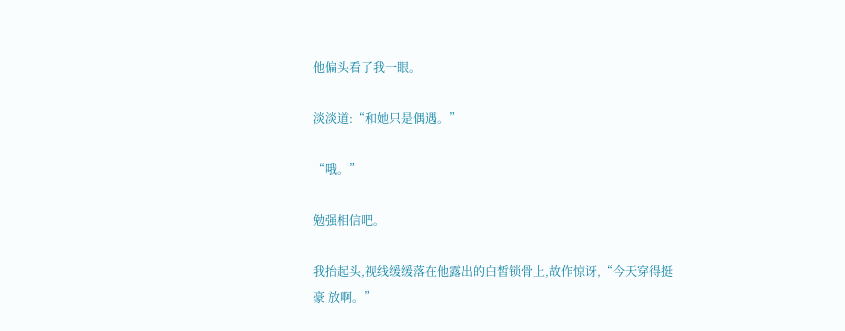他偏头看了我一眼。

淡淡道:“和她只是偶遇。”

“哦。”

勉强相信吧。

我抬起头,视线缓缓落在他露出的白皙锁骨上,故作惊讶,“今天穿得挺豪 放啊。”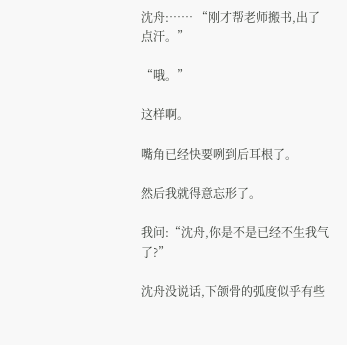沈舟:…… “刚才帮老师搬书,出了点汗。”

“哦。”

这样啊。

嘴角已经快要咧到后耳根了。

然后我就得意忘形了。

我问:“沈舟,你是不是已经不生我气了?”

沈舟没说话,下颌骨的弧度似乎有些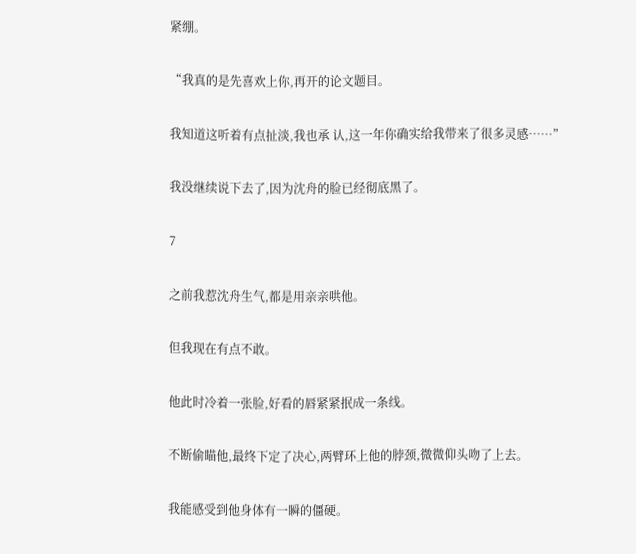紧绷。

“我真的是先喜欢上你,再开的论文题目。

我知道这听着有点扯淡,我也承 认,这一年你确实给我带来了很多灵感……”

我没继续说下去了,因为沈舟的脸已经彻底黑了。

7

之前我惹沈舟生气,都是用亲亲哄他。

但我现在有点不敢。

他此时冷着一张脸,好看的唇紧紧抿成一条线。

不断偷瞄他,最终下定了决心,两臂环上他的脖颈,微微仰头吻了上去。

我能感受到他身体有一瞬的僵硬。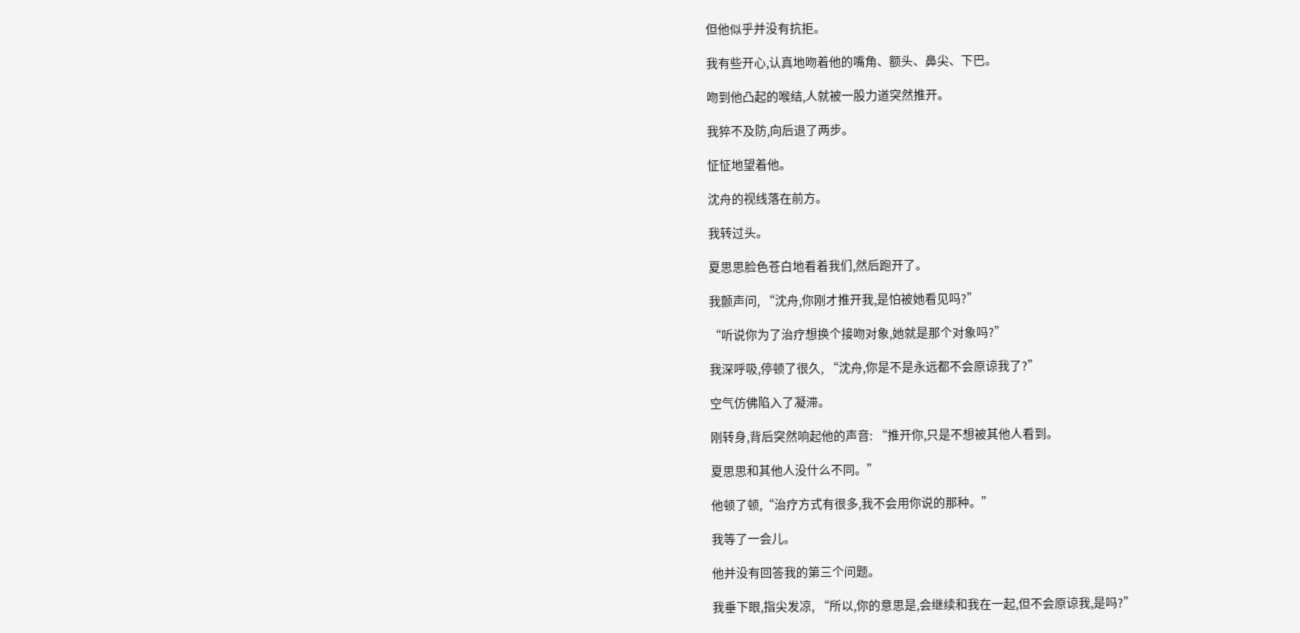但他似乎并没有抗拒。

我有些开心,认真地吻着他的嘴角、额头、鼻尖、下巴。

吻到他凸起的喉结,人就被一股力道突然推开。

我猝不及防,向后退了两步。

怔怔地望着他。

沈舟的视线落在前方。

我转过头。

夏思思脸色苍白地看着我们,然后跑开了。

我颤声问, “沈舟,你刚才推开我,是怕被她看见吗?”

“听说你为了治疗想换个接吻对象,她就是那个对象吗?”

我深呼吸,停顿了很久, “沈舟,你是不是永远都不会原谅我了?”

空气仿佛陷入了凝滞。

刚转身,背后突然响起他的声音: “推开你,只是不想被其他人看到。

夏思思和其他人没什么不同。”

他顿了顿,“治疗方式有很多,我不会用你说的那种。”

我等了一会儿。

他并没有回答我的第三个问题。

我垂下眼,指尖发凉, “所以,你的意思是,会继续和我在一起,但不会原谅我,是吗?”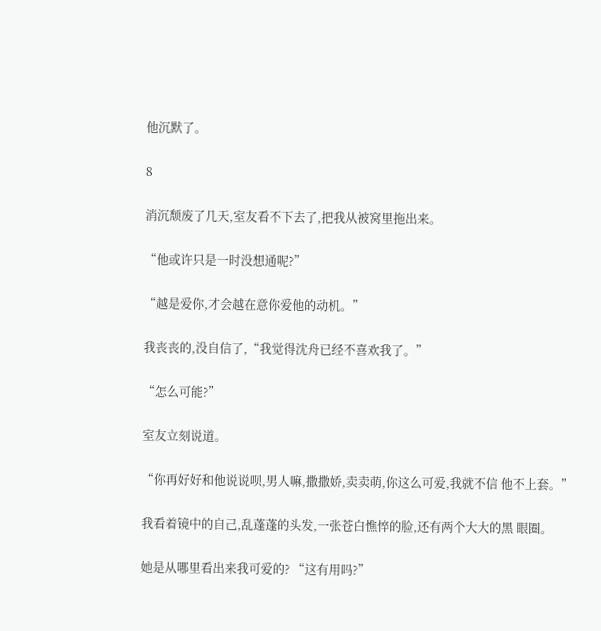他沉默了。

8

消沉颓废了几天,室友看不下去了,把我从被窝里拖出来。

“他或许只是一时没想通呢?”

“越是爱你,才会越在意你爱他的动机。”

我丧丧的,没自信了,“我觉得沈舟已经不喜欢我了。”

“怎么可能?”

室友立刻说道。

“你再好好和他说说呗,男人嘛,撒撒娇,卖卖萌,你这么可爱,我就不信 他不上套。”

我看着镜中的自己,乱蓬蓬的头发,一张苍白憔悴的脸,还有两个大大的黑 眼圈。

她是从哪里看出来我可爱的? “这有用吗?”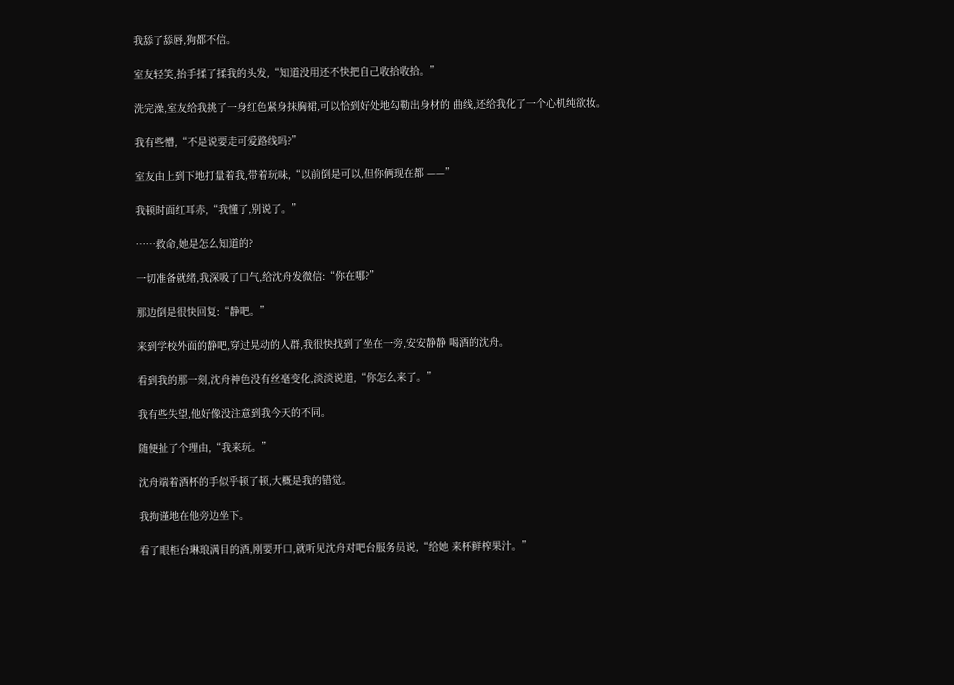我舔了舔唇,狗都不信。

室友轻笑,抬手揉了揉我的头发,“知道没用还不快把自己收拾收拾。”

洗完澡,室友给我挑了一身红色紧身抹胸裙,可以恰到好处地勾勒出身材的 曲线,还给我化了一个心机纯欲妆。

我有些懵,“不是说要走可爱路线吗?”

室友由上到下地打量着我,带着玩味,“以前倒是可以,但你俩现在都 ——”

我顿时面红耳赤,“我懂了,别说了。”

……救命,她是怎么知道的?

一切准备就绪,我深吸了口气,给沈舟发微信:“你在哪?”

那边倒是很快回复:“静吧。”

来到学校外面的静吧,穿过晃动的人群,我很快找到了坐在一旁,安安静静 喝酒的沈舟。

看到我的那一刻,沈舟神色没有丝毫变化,淡淡说道,“你怎么来了。”

我有些失望,他好像没注意到我今天的不同。

随便扯了个理由,“我来玩。”

沈舟端着酒杯的手似乎顿了顿,大概是我的错觉。

我拘谨地在他旁边坐下。

看了眼柜台琳琅满目的酒,刚要开口,就听见沈舟对吧台服务员说,“给她 来杯鲜榨果汁。”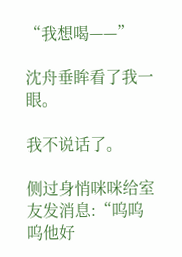“我想喝——”

沈舟垂眸看了我一眼。

我不说话了。

侧过身悄咪咪给室友发消息:“呜呜呜他好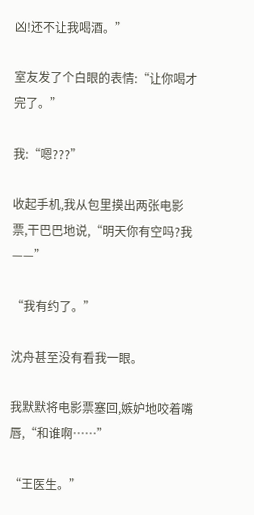凶!还不让我喝酒。”

室友发了个白眼的表情:“让你喝才完了。”

我:“嗯???”

收起手机,我从包里摸出两张电影票,干巴巴地说,“明天你有空吗?我 ——”

“我有约了。”

沈舟甚至没有看我一眼。

我默默将电影票塞回,嫉妒地咬着嘴唇,“和谁啊……”

“王医生。”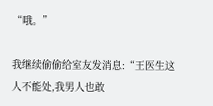“哦。”

我继续偷偷给室友发消息:“王医生这人不能处,我男人也敢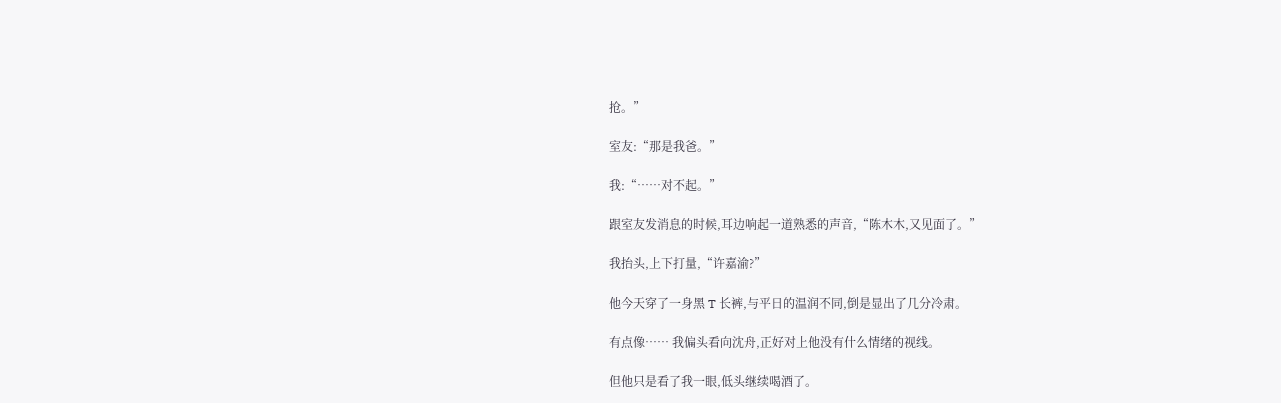抢。”

室友:“那是我爸。”

我:“……对不起。”

跟室友发消息的时候,耳边响起一道熟悉的声音,“陈木木,又见面了。”

我抬头,上下打量,“许嘉渝?”

他今天穿了一身黑 T 长裤,与平日的温润不同,倒是显出了几分冷肃。

有点像…… 我偏头看向沈舟,正好对上他没有什么情绪的视线。

但他只是看了我一眼,低头继续喝酒了。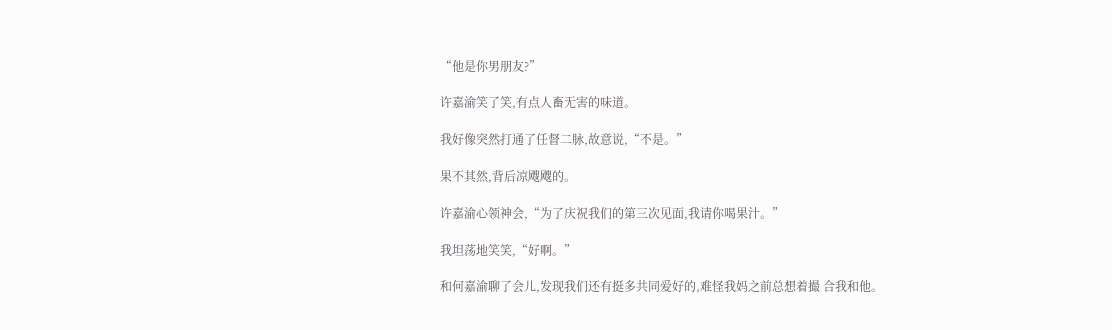“他是你男朋友?”

许嘉渝笑了笑,有点人畜无害的味道。

我好像突然打通了任督二脉,故意说,“不是。”

果不其然,背后凉飕飕的。

许嘉渝心领神会,“为了庆祝我们的第三次见面,我请你喝果汁。”

我坦荡地笑笑,“好啊。”

和何嘉渝聊了会儿,发现我们还有挺多共同爱好的,难怪我妈之前总想着撮 合我和他。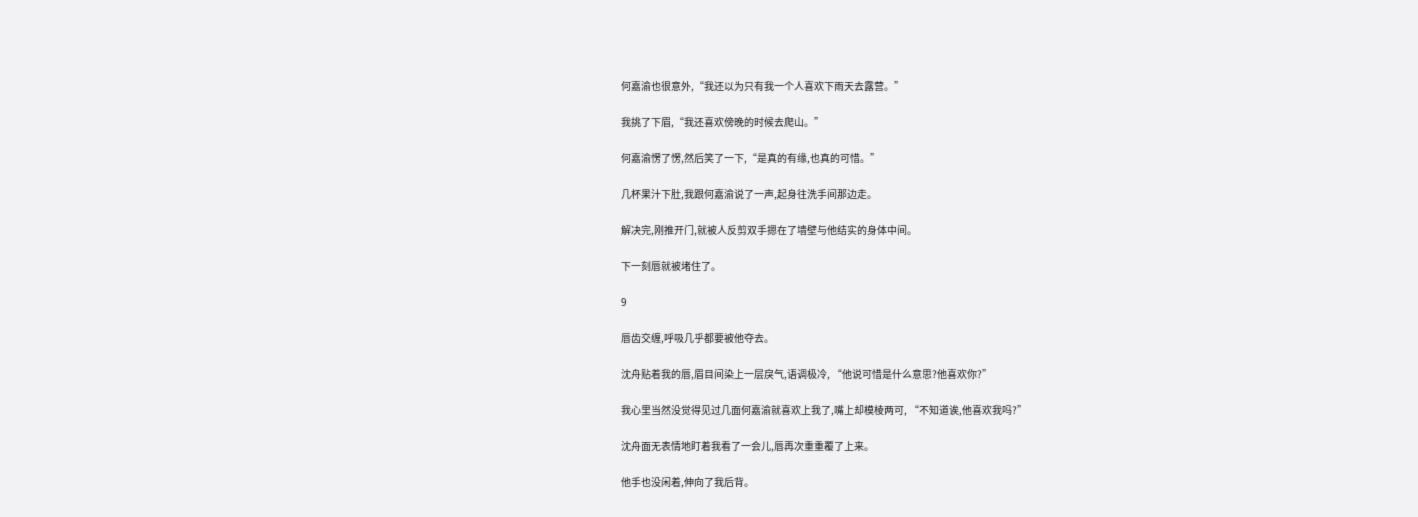何嘉渝也很意外,“我还以为只有我一个人喜欢下雨天去露营。”

我挑了下眉,“我还喜欢傍晚的时候去爬山。”

何嘉渝愣了愣,然后笑了一下,“是真的有缘,也真的可惜。”

几杯果汁下肚,我跟何嘉渝说了一声,起身往洗手间那边走。

解决完,刚推开门,就被人反剪双手摁在了墙壁与他结实的身体中间。

下一刻唇就被堵住了。

9

唇齿交缠,呼吸几乎都要被他夺去。

沈舟贴着我的唇,眉目间染上一层戾气,语调极冷, “他说可惜是什么意思?他喜欢你?”

我心里当然没觉得见过几面何嘉渝就喜欢上我了,嘴上却模棱两可, “不知道诶,他喜欢我吗?”

沈舟面无表情地盯着我看了一会儿,唇再次重重覆了上来。

他手也没闲着,伸向了我后背。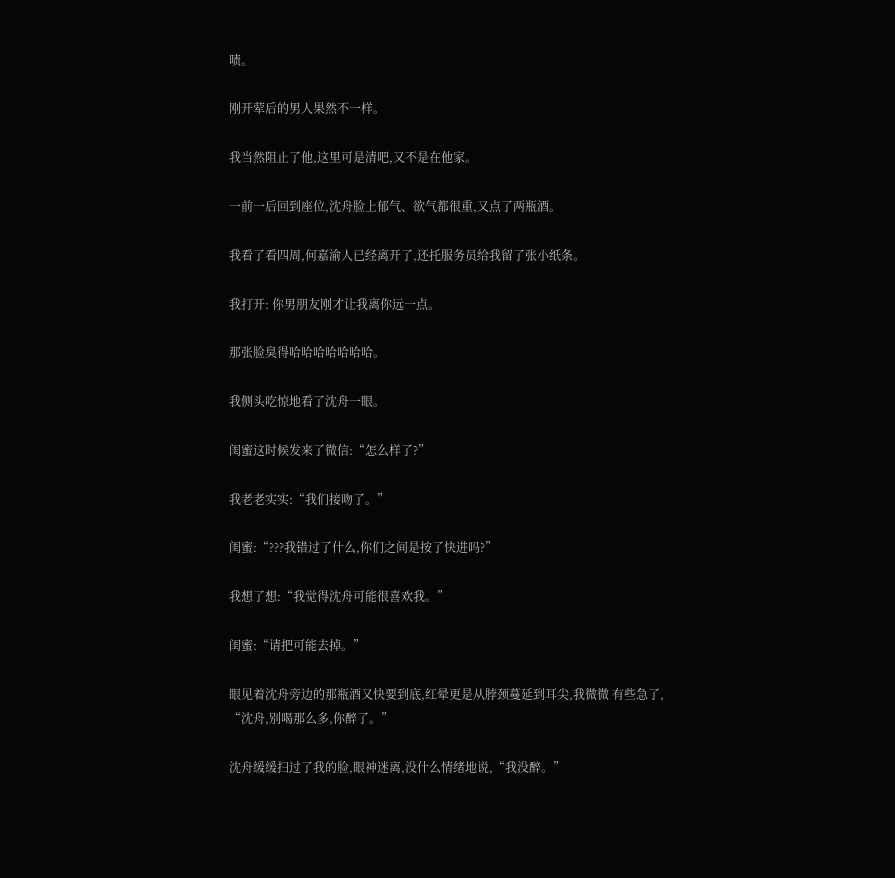啧。

刚开荤后的男人果然不一样。

我当然阻止了他,这里可是清吧,又不是在他家。

一前一后回到座位,沈舟脸上郁气、欲气都很重,又点了两瓶酒。

我看了看四周,何嘉渝人已经离开了,还托服务员给我留了张小纸条。

我打开: 你男朋友刚才让我离你远一点。

那张脸臭得哈哈哈哈哈哈哈。

我侧头吃惊地看了沈舟一眼。

闺蜜这时候发来了微信:“怎么样了?”

我老老实实:“我们接吻了。”

闺蜜:“???我错过了什么,你们之间是按了快进吗?”

我想了想:“我觉得沈舟可能很喜欢我。”

闺蜜:“请把可能去掉。”

眼见着沈舟旁边的那瓶酒又快要到底,红晕更是从脖颈蔓延到耳尖,我微微 有些急了, “沈舟,别喝那么多,你醉了。”

沈舟缓缓扫过了我的脸,眼神迷离,没什么情绪地说,“我没醉。”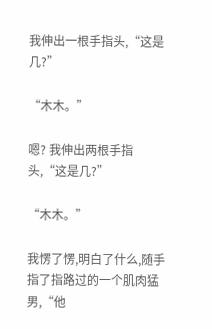我伸出一根手指头,“这是几?”

“木木。”

嗯? 我伸出两根手指头,“这是几?”

“木木。”

我愣了愣,明白了什么,随手指了指路过的一个肌肉猛男,“他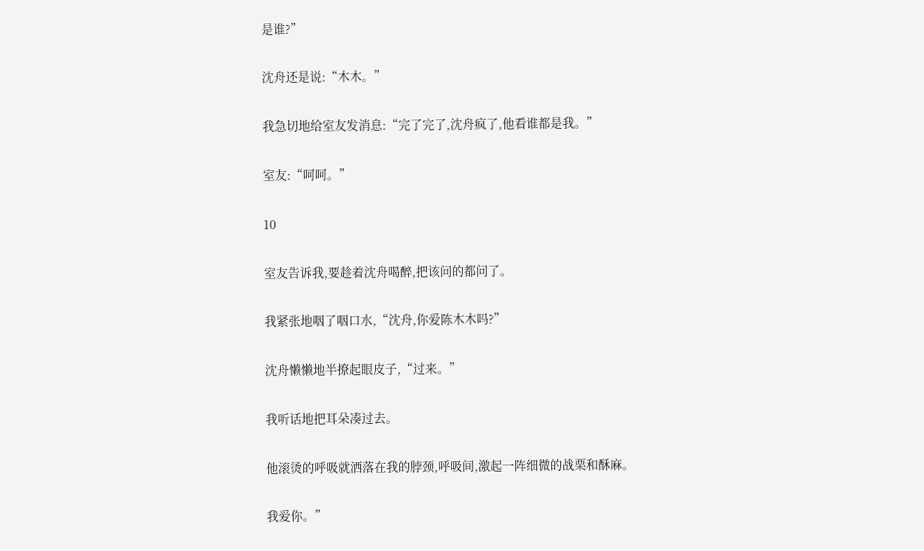是谁?”

沈舟还是说:“木木。”

我急切地给室友发消息:“完了完了,沈舟疯了,他看谁都是我。”

室友:“呵呵。”

10

室友告诉我,要趁着沈舟喝醉,把该问的都问了。

我紧张地咽了咽口水,“沈舟,你爱陈木木吗?”

沈舟懒懒地半撩起眼皮子,“过来。”

我听话地把耳朵凑过去。

他滚烫的呼吸就洒落在我的脖颈,呼吸间,激起一阵细微的战栗和酥麻。

我爱你。”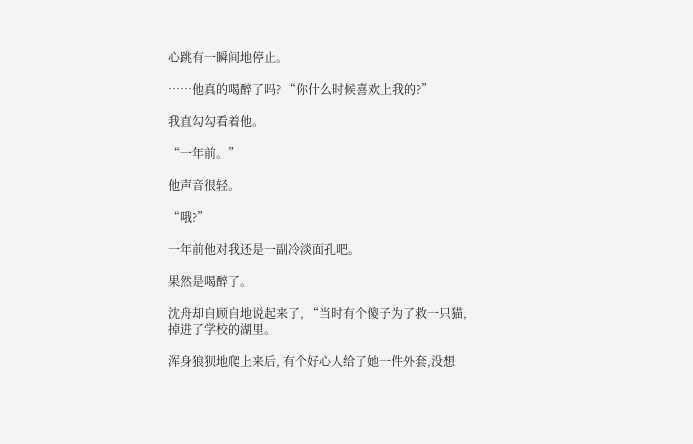心跳有一瞬间地停止。

……他真的喝醉了吗? “你什么时候喜欢上我的?”

我直勾勾看着他。

“一年前。”

他声音很轻。

“哦?”

一年前他对我还是一副冷淡面孔吧。

果然是喝醉了。

沈舟却自顾自地说起来了, “当时有个傻子为了救一只猫,掉进了学校的湖里。

浑身狼狈地爬上来后, 有个好心人给了她一件外套,没想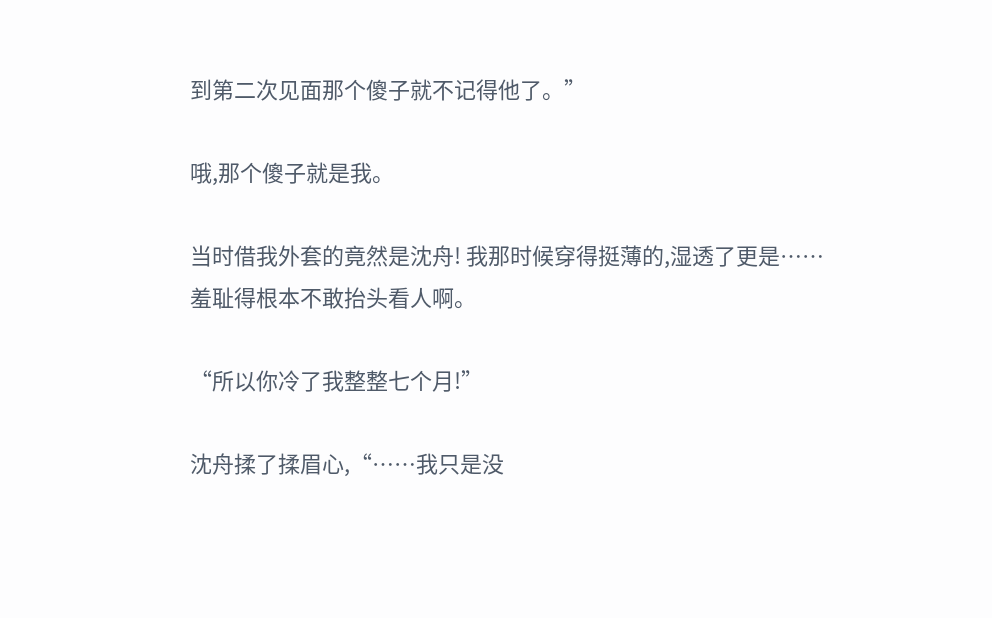到第二次见面那个傻子就不记得他了。”

哦,那个傻子就是我。

当时借我外套的竟然是沈舟! 我那时候穿得挺薄的,湿透了更是……羞耻得根本不敢抬头看人啊。

“所以你冷了我整整七个月!”

沈舟揉了揉眉心,“……我只是没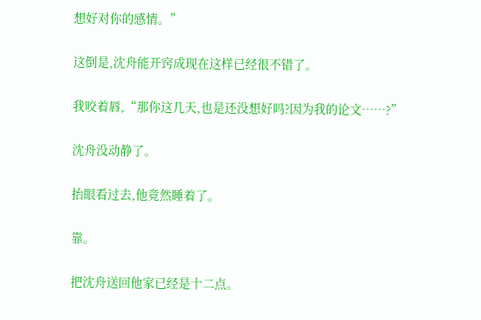想好对你的感情。”

这倒是,沈舟能开窍成现在这样已经很不错了。

我咬着唇,“那你这几天,也是还没想好吗?因为我的论文……?”

沈舟没动静了。

抬眼看过去,他竟然睡着了。

靠。

把沈舟送回他家已经是十二点。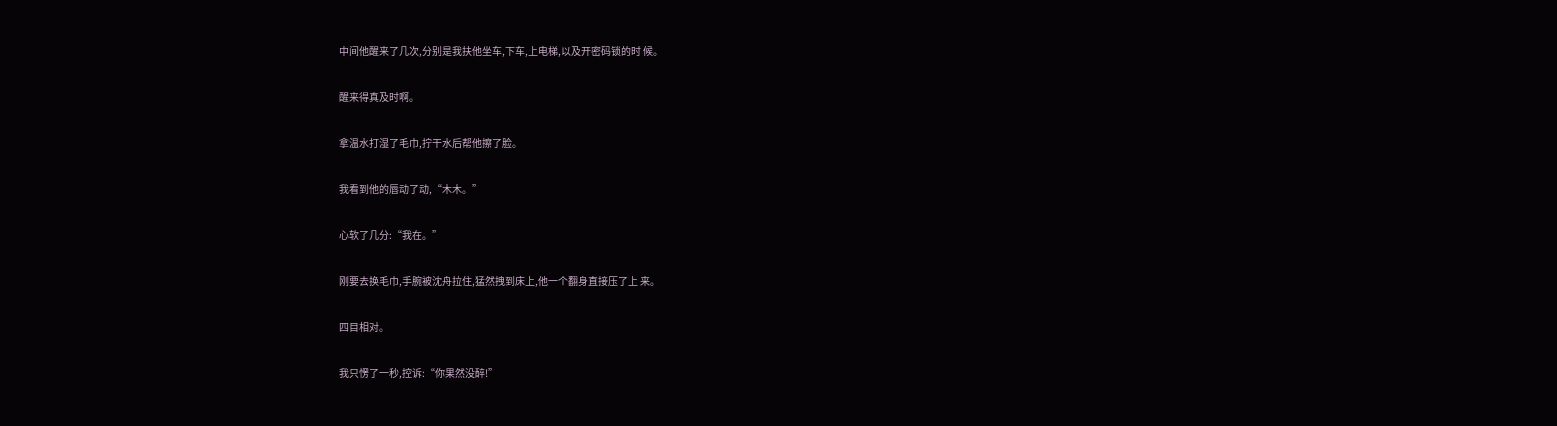中间他醒来了几次,分别是我扶他坐车,下车,上电梯,以及开密码锁的时 候。

醒来得真及时啊。

拿温水打湿了毛巾,拧干水后帮他擦了脸。

我看到他的唇动了动,“木木。”

心软了几分:“我在。”

刚要去换毛巾,手腕被沈舟拉住,猛然拽到床上,他一个翻身直接压了上 来。

四目相对。

我只愣了一秒,控诉:“你果然没醉!”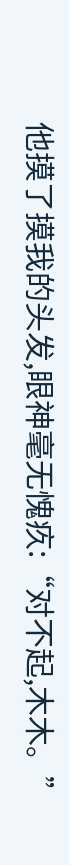他摸了摸我的头发,眼神毫无愧疚:“对不起,木木。”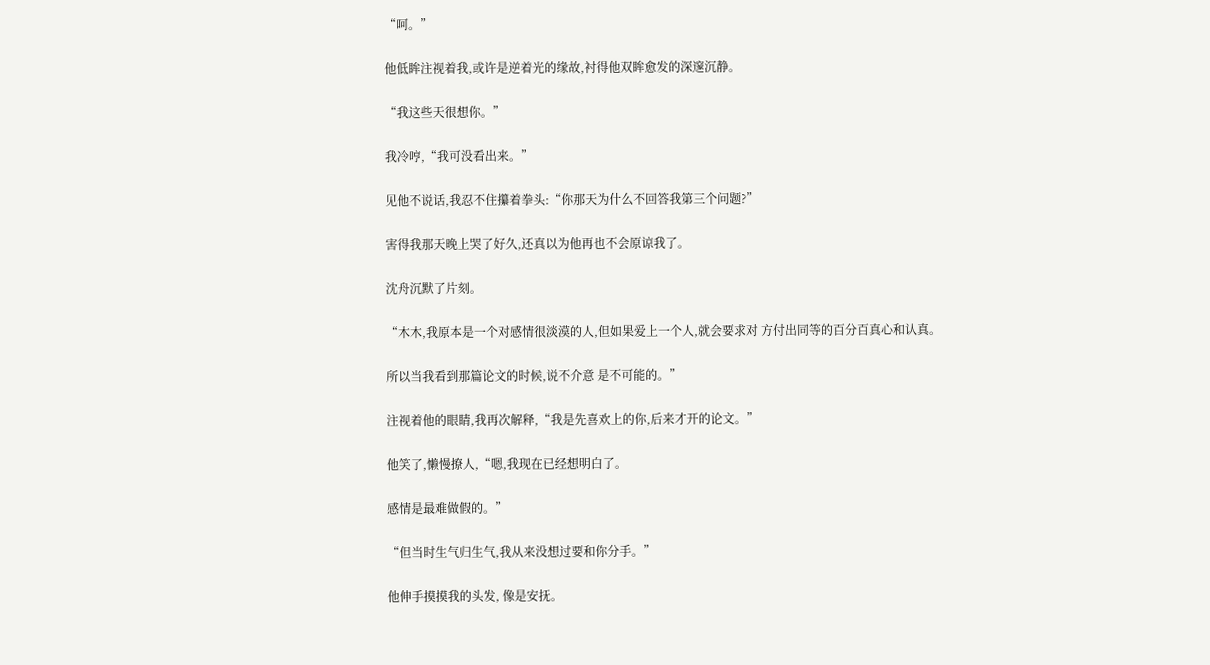“呵。”

他低眸注视着我,或许是逆着光的缘故,衬得他双眸愈发的深邃沉静。

“我这些天很想你。”

我冷哼,“我可没看出来。”

见他不说话,我忍不住攥着拳头:“你那天为什么不回答我第三个问题?”

害得我那天晚上哭了好久,还真以为他再也不会原谅我了。

沈舟沉默了片刻。

“木木,我原本是一个对感情很淡漠的人,但如果爱上一个人,就会要求对 方付出同等的百分百真心和认真。

所以当我看到那篇论文的时候,说不介意 是不可能的。”

注视着他的眼睛,我再次解释,“我是先喜欢上的你,后来才开的论文。”

他笑了,懒慢撩人,“嗯,我现在已经想明白了。

感情是最难做假的。”

“但当时生气归生气,我从来没想过要和你分手。”

他伸手摸摸我的头发, 像是安抚。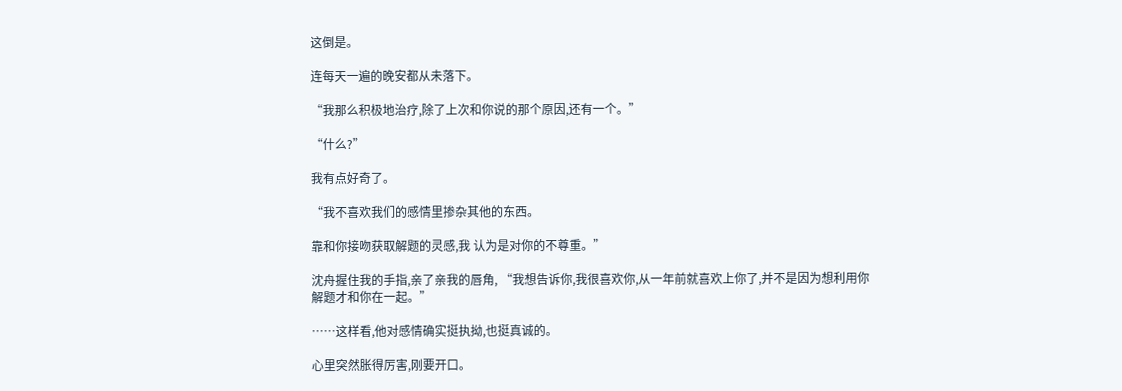这倒是。

连每天一遍的晚安都从未落下。

“我那么积极地治疗,除了上次和你说的那个原因,还有一个。”

“什么?”

我有点好奇了。

“我不喜欢我们的感情里掺杂其他的东西。

靠和你接吻获取解题的灵感,我 认为是对你的不尊重。”

沈舟握住我的手指,亲了亲我的唇角, “我想告诉你,我很喜欢你,从一年前就喜欢上你了,并不是因为想利用你 解题才和你在一起。”

……这样看,他对感情确实挺执拗,也挺真诚的。

心里突然胀得厉害,刚要开口。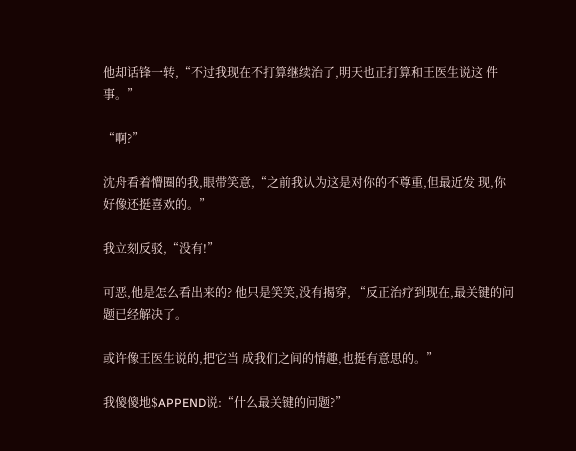他却话锋一转,“不过我现在不打算继续治了,明天也正打算和王医生说这 件事。”

“啊?”

沈舟看着懵圈的我,眼带笑意,“之前我认为这是对你的不尊重,但最近发 现,你好像还挺喜欢的。”

我立刻反驳,“没有!”

可恶,他是怎么看出来的? 他只是笑笑,没有揭穿, “反正治疗到现在,最关键的问题已经解决了。

或许像王医生说的,把它当 成我们之间的情趣,也挺有意思的。”

我傻傻地$APPEND说:“什么最关键的问题?”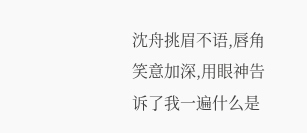沈舟挑眉不语,唇角笑意加深,用眼神告诉了我一遍什么是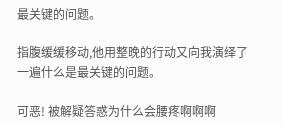最关键的问题。

指腹缓缓移动,他用整晚的行动又向我演绎了一遍什么是最关键的问题。

可恶! 被解疑答惑为什么会腰疼啊啊啊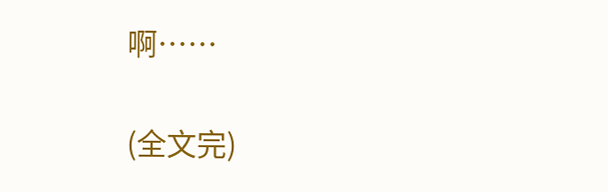啊……

(全文完)